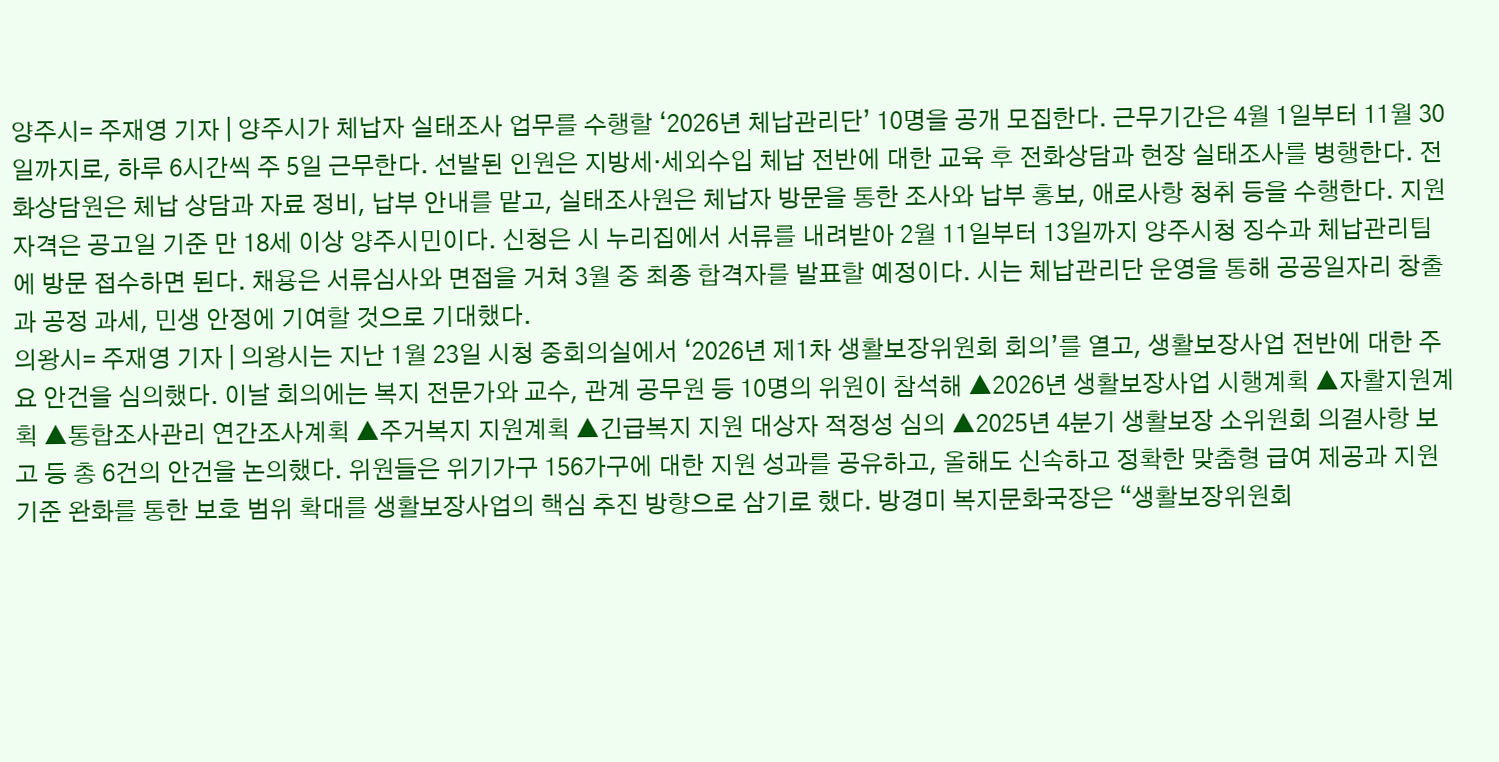양주시= 주재영 기자 | 양주시가 체납자 실태조사 업무를 수행할 ‘2026년 체납관리단’ 10명을 공개 모집한다. 근무기간은 4월 1일부터 11월 30일까지로, 하루 6시간씩 주 5일 근무한다. 선발된 인원은 지방세·세외수입 체납 전반에 대한 교육 후 전화상담과 현장 실태조사를 병행한다. 전화상담원은 체납 상담과 자료 정비, 납부 안내를 맡고, 실태조사원은 체납자 방문을 통한 조사와 납부 홍보, 애로사항 청취 등을 수행한다. 지원 자격은 공고일 기준 만 18세 이상 양주시민이다. 신청은 시 누리집에서 서류를 내려받아 2월 11일부터 13일까지 양주시청 징수과 체납관리팀에 방문 접수하면 된다. 채용은 서류심사와 면접을 거쳐 3월 중 최종 합격자를 발표할 예정이다. 시는 체납관리단 운영을 통해 공공일자리 창출과 공정 과세, 민생 안정에 기여할 것으로 기대했다.
의왕시= 주재영 기자 | 의왕시는 지난 1월 23일 시청 중회의실에서 ‘2026년 제1차 생활보장위원회 회의’를 열고, 생활보장사업 전반에 대한 주요 안건을 심의했다. 이날 회의에는 복지 전문가와 교수, 관계 공무원 등 10명의 위원이 참석해 ▲2026년 생활보장사업 시행계획 ▲자활지원계획 ▲통합조사관리 연간조사계획 ▲주거복지 지원계획 ▲긴급복지 지원 대상자 적정성 심의 ▲2025년 4분기 생활보장 소위원회 의결사항 보고 등 총 6건의 안건을 논의했다. 위원들은 위기가구 156가구에 대한 지원 성과를 공유하고, 올해도 신속하고 정확한 맞춤형 급여 제공과 지원 기준 완화를 통한 보호 범위 확대를 생활보장사업의 핵심 추진 방향으로 삼기로 했다. 방경미 복지문화국장은 “생활보장위원회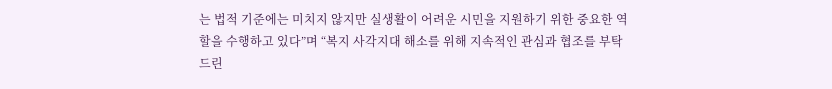는 법적 기준에는 미치지 않지만 실생활이 어려운 시민을 지원하기 위한 중요한 역할을 수행하고 있다”며 “복지 사각지대 해소를 위해 지속적인 관심과 협조를 부탁드린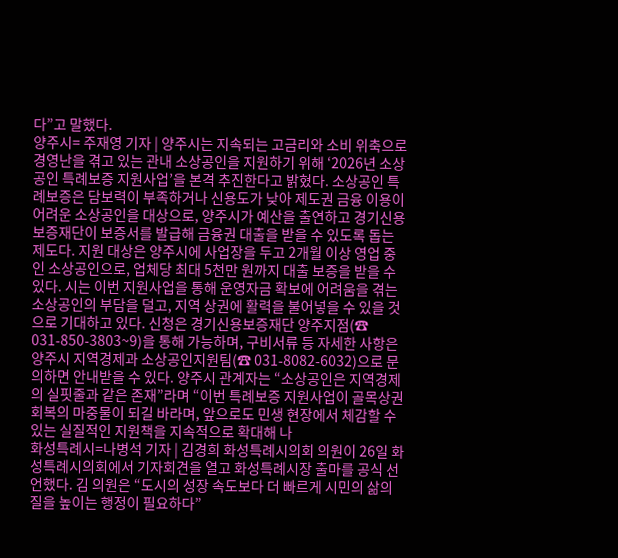다”고 말했다.
양주시= 주재영 기자 | 양주시는 지속되는 고금리와 소비 위축으로 경영난을 겪고 있는 관내 소상공인을 지원하기 위해 ‘2026년 소상공인 특례보증 지원사업’을 본격 추진한다고 밝혔다. 소상공인 특례보증은 담보력이 부족하거나 신용도가 낮아 제도권 금융 이용이 어려운 소상공인을 대상으로, 양주시가 예산을 출연하고 경기신용보증재단이 보증서를 발급해 금융권 대출을 받을 수 있도록 돕는 제도다. 지원 대상은 양주시에 사업장을 두고 2개월 이상 영업 중인 소상공인으로, 업체당 최대 5천만 원까지 대출 보증을 받을 수 있다. 시는 이번 지원사업을 통해 운영자금 확보에 어려움을 겪는 소상공인의 부담을 덜고, 지역 상권에 활력을 불어넣을 수 있을 것으로 기대하고 있다. 신청은 경기신용보증재단 양주지점(☎ 031-850-3803~9)을 통해 가능하며, 구비서류 등 자세한 사항은 양주시 지역경제과 소상공인지원팀(☎ 031-8082-6032)으로 문의하면 안내받을 수 있다. 양주시 관계자는 “소상공인은 지역경제의 실핏줄과 같은 존재”라며 “이번 특례보증 지원사업이 골목상권 회복의 마중물이 되길 바라며, 앞으로도 민생 현장에서 체감할 수 있는 실질적인 지원책을 지속적으로 확대해 나
화성특례시=나병석 기자 | 김경희 화성특례시의회 의원이 26일 화성특례시의회에서 기자회견을 열고 화성특례시장 출마를 공식 선언했다. 김 의원은 “도시의 성장 속도보다 더 빠르게 시민의 삶의 질을 높이는 행정이 필요하다”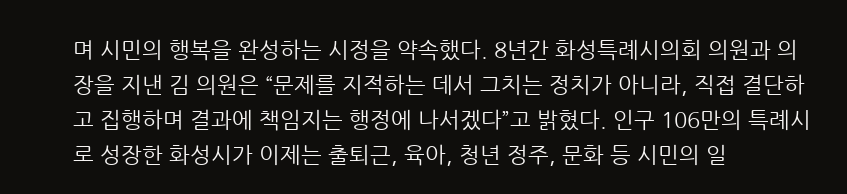며 시민의 행복을 완성하는 시정을 약속했다. 8년간 화성특례시의회 의원과 의장을 지낸 김 의원은 “문제를 지적하는 데서 그치는 정치가 아니라, 직접 결단하고 집행하며 결과에 책임지는 행정에 나서겠다”고 밝혔다. 인구 106만의 특례시로 성장한 화성시가 이제는 출퇴근, 육아, 청년 정주, 문화 등 시민의 일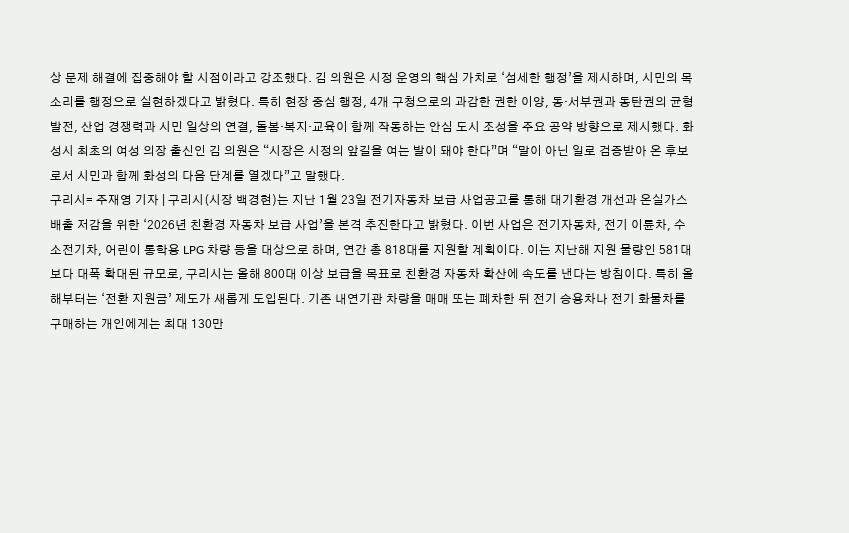상 문제 해결에 집중해야 할 시점이라고 강조했다. 김 의원은 시정 운영의 핵심 가치로 ‘섬세한 행정’을 제시하며, 시민의 목소리를 행정으로 실현하겠다고 밝혔다. 특히 현장 중심 행정, 4개 구청으로의 과감한 권한 이양, 동·서부권과 동탄권의 균형 발전, 산업 경쟁력과 시민 일상의 연결, 돌봄·복지·교육이 함께 작동하는 안심 도시 조성을 주요 공약 방향으로 제시했다. 화성시 최초의 여성 의장 출신인 김 의원은 “시장은 시정의 앞길을 여는 발이 돼야 한다”며 “말이 아닌 일로 검증받아 온 후보로서 시민과 함께 화성의 다음 단계를 열겠다”고 말했다.
구리시= 주재영 기자 | 구리시(시장 백경현)는 지난 1월 23일 전기자동차 보급 사업공고를 통해 대기환경 개선과 온실가스 배출 저감을 위한 ‘2026년 친환경 자동차 보급 사업’을 본격 추진한다고 밝혔다. 이번 사업은 전기자동차, 전기 이륜차, 수소전기차, 어린이 통학용 LPG 차량 등을 대상으로 하며, 연간 총 818대를 지원할 계획이다. 이는 지난해 지원 물량인 581대보다 대폭 확대된 규모로, 구리시는 올해 800대 이상 보급을 목표로 친환경 자동차 확산에 속도를 낸다는 방침이다. 특히 올해부터는 ‘전환 지원금’ 제도가 새롭게 도입된다. 기존 내연기관 차량을 매매 또는 폐차한 뒤 전기 승용차나 전기 화물차를 구매하는 개인에게는 최대 130만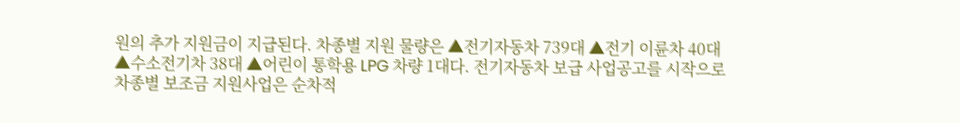원의 추가 지원금이 지급된다. 차종별 지원 물량은 ▲전기자동차 739대 ▲전기 이륜차 40대 ▲수소전기차 38대 ▲어린이 통학용 LPG 차량 1대다. 전기자동차 보급 사업공고를 시작으로 차종별 보조금 지원사업은 순차적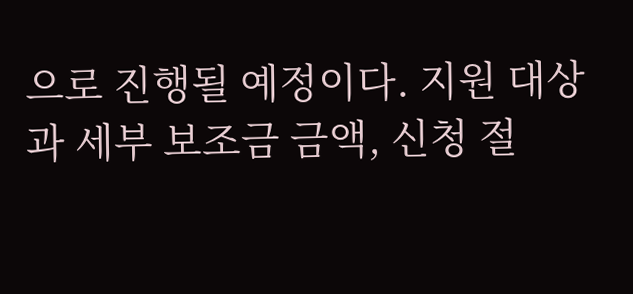으로 진행될 예정이다. 지원 대상과 세부 보조금 금액, 신청 절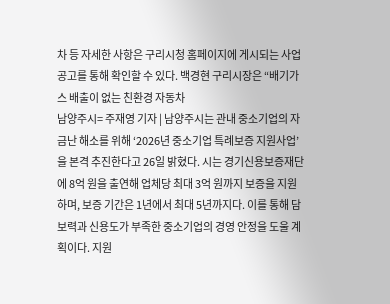차 등 자세한 사항은 구리시청 홈페이지에 게시되는 사업공고를 통해 확인할 수 있다. 백경현 구리시장은 “배기가스 배출이 없는 친환경 자동차
남양주시= 주재영 기자 | 남양주시는 관내 중소기업의 자금난 해소를 위해 ‘2026년 중소기업 특례보증 지원사업’을 본격 추진한다고 26일 밝혔다. 시는 경기신용보증재단에 8억 원을 출연해 업체당 최대 3억 원까지 보증을 지원하며, 보증 기간은 1년에서 최대 5년까지다. 이를 통해 담보력과 신용도가 부족한 중소기업의 경영 안정을 도울 계획이다. 지원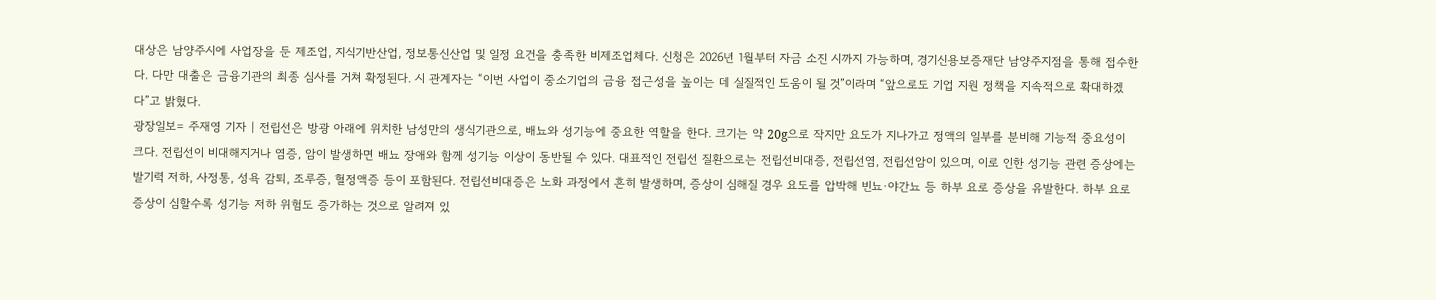대상은 남양주시에 사업장을 둔 제조업, 지식기반산업, 정보통신산업 및 일정 요건을 충족한 비제조업체다. 신청은 2026년 1월부터 자금 소진 시까지 가능하며, 경기신용보증재단 남양주지점을 통해 접수한다. 다만 대출은 금융기관의 최종 심사를 거쳐 확정된다. 시 관계자는 “이번 사업이 중소기업의 금융 접근성을 높이는 데 실질적인 도움이 될 것”이라며 “앞으로도 기업 지원 정책을 지속적으로 확대하겠다”고 밝혔다.
광장일보= 주재영 기자 | 전립선은 방광 아래에 위치한 남성만의 생식기관으로, 배뇨와 성기능에 중요한 역할을 한다. 크기는 약 20g으로 작지만 요도가 지나가고 정액의 일부를 분비해 기능적 중요성이 크다. 전립선이 비대해지거나 염증, 암이 발생하면 배뇨 장애와 함께 성기능 이상이 동반될 수 있다. 대표적인 전립선 질환으로는 전립선비대증, 전립선염, 전립선암이 있으며, 이로 인한 성기능 관련 증상에는 발기력 저하, 사정통, 성욕 감퇴, 조루증, 혈정액증 등이 포함된다. 전립선비대증은 노화 과정에서 흔히 발생하며, 증상이 심해질 경우 요도를 압박해 빈뇨·야간뇨 등 하부 요로 증상을 유발한다. 하부 요로 증상이 심할수록 성기능 저하 위험도 증가하는 것으로 알려져 있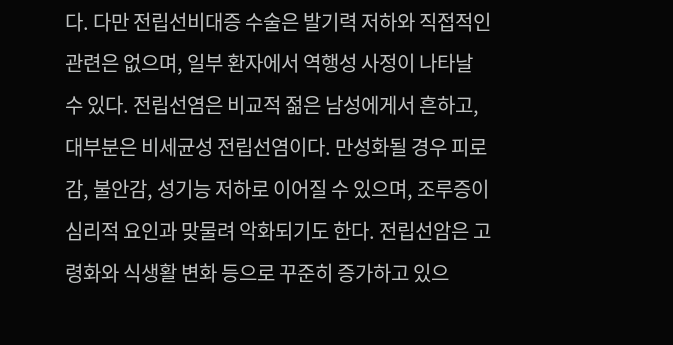다. 다만 전립선비대증 수술은 발기력 저하와 직접적인 관련은 없으며, 일부 환자에서 역행성 사정이 나타날 수 있다. 전립선염은 비교적 젊은 남성에게서 흔하고, 대부분은 비세균성 전립선염이다. 만성화될 경우 피로감, 불안감, 성기능 저하로 이어질 수 있으며, 조루증이 심리적 요인과 맞물려 악화되기도 한다. 전립선암은 고령화와 식생활 변화 등으로 꾸준히 증가하고 있으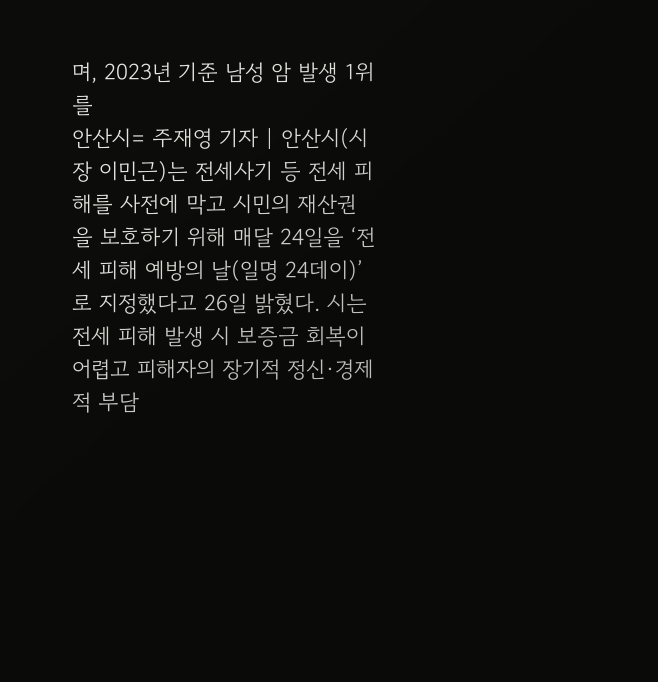며, 2023년 기준 남성 암 발생 1위를
안산시= 주재영 기자 | 안산시(시장 이민근)는 전세사기 등 전세 피해를 사전에 막고 시민의 재산권을 보호하기 위해 매달 24일을 ‘전세 피해 예방의 날(일명 24데이)’로 지정했다고 26일 밝혔다. 시는 전세 피해 발생 시 보증금 회복이 어렵고 피해자의 장기적 정신·경제적 부담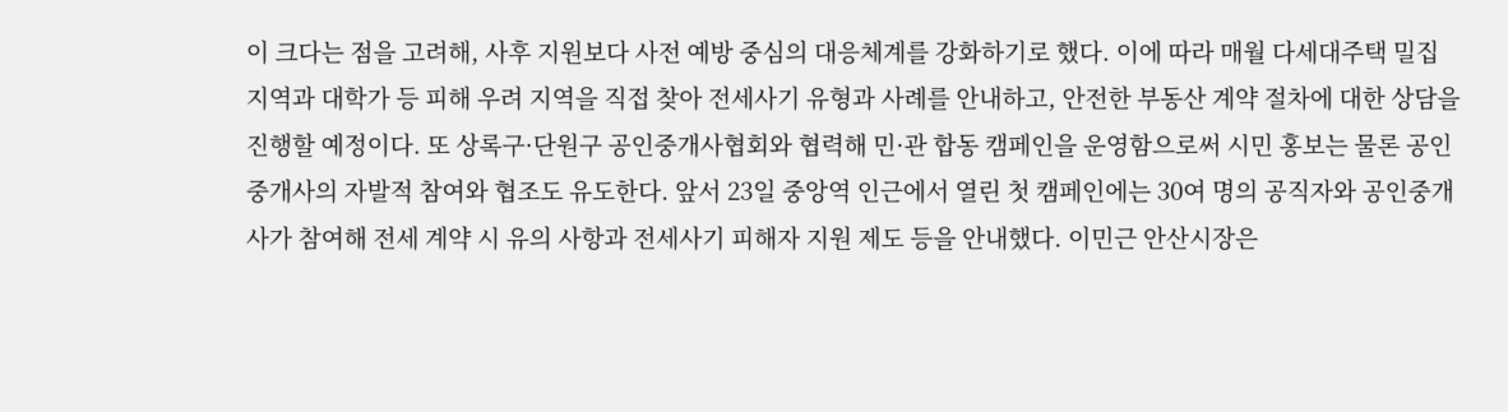이 크다는 점을 고려해, 사후 지원보다 사전 예방 중심의 대응체계를 강화하기로 했다. 이에 따라 매월 다세대주택 밀집 지역과 대학가 등 피해 우려 지역을 직접 찾아 전세사기 유형과 사례를 안내하고, 안전한 부동산 계약 절차에 대한 상담을 진행할 예정이다. 또 상록구·단원구 공인중개사협회와 협력해 민·관 합동 캠페인을 운영함으로써 시민 홍보는 물론 공인중개사의 자발적 참여와 협조도 유도한다. 앞서 23일 중앙역 인근에서 열린 첫 캠페인에는 30여 명의 공직자와 공인중개사가 참여해 전세 계약 시 유의 사항과 전세사기 피해자 지원 제도 등을 안내했다. 이민근 안산시장은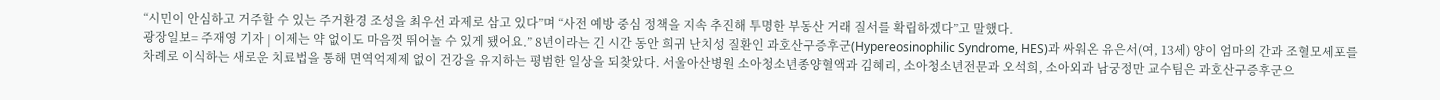“시민이 안심하고 거주할 수 있는 주거환경 조성을 최우선 과제로 삼고 있다”며 “사전 예방 중심 정책을 지속 추진해 투명한 부동산 거래 질서를 확립하겠다”고 말했다.
광장일보= 주재영 기자 | 이제는 약 없이도 마음껏 뛰어놀 수 있게 됐어요.” 8년이라는 긴 시간 동안 희귀 난치성 질환인 과호산구증후군(Hypereosinophilic Syndrome, HES)과 싸워온 유은서(여, 13세) 양이 엄마의 간과 조혈모세포를 차례로 이식하는 새로운 치료법을 통해 면역억제제 없이 건강을 유지하는 평범한 일상을 되찾았다. 서울아산병원 소아청소년종양혈액과 김혜리, 소아청소년전문과 오석희, 소아외과 남궁정만 교수팀은 과호산구증후군으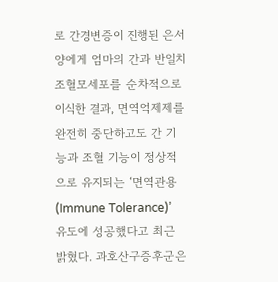로 간경변증이 진행된 은서 양에게 엄마의 간과 반일치 조혈모세포를 순차적으로 이식한 결과, 면역억제제를 완전히 중단하고도 간 기능과 조혈 기능이 정상적으로 유지되는 ‘면역관용(Immune Tolerance)’ 유도에 성공했다고 최근 밝혔다. 과호산구증후군은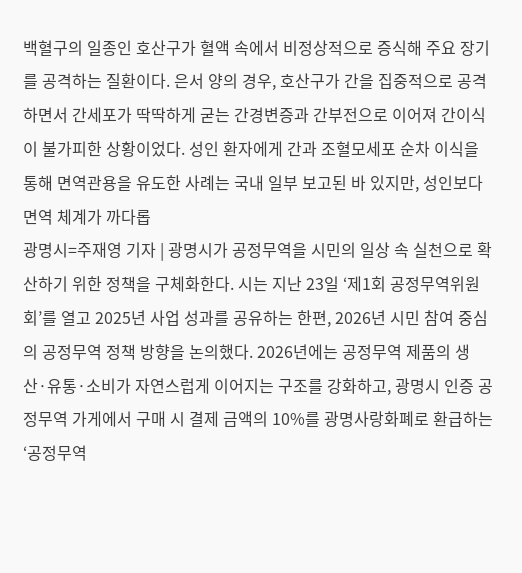백혈구의 일종인 호산구가 혈액 속에서 비정상적으로 증식해 주요 장기를 공격하는 질환이다. 은서 양의 경우, 호산구가 간을 집중적으로 공격하면서 간세포가 딱딱하게 굳는 간경변증과 간부전으로 이어져 간이식이 불가피한 상황이었다. 성인 환자에게 간과 조혈모세포 순차 이식을 통해 면역관용을 유도한 사례는 국내 일부 보고된 바 있지만, 성인보다 면역 체계가 까다롭
광명시=주재영 기자 | 광명시가 공정무역을 시민의 일상 속 실천으로 확산하기 위한 정책을 구체화한다. 시는 지난 23일 ‘제1회 공정무역위원회’를 열고 2025년 사업 성과를 공유하는 한편, 2026년 시민 참여 중심의 공정무역 정책 방향을 논의했다. 2026년에는 공정무역 제품의 생산·유통·소비가 자연스럽게 이어지는 구조를 강화하고, 광명시 인증 공정무역 가게에서 구매 시 결제 금액의 10%를 광명사랑화폐로 환급하는 ‘공정무역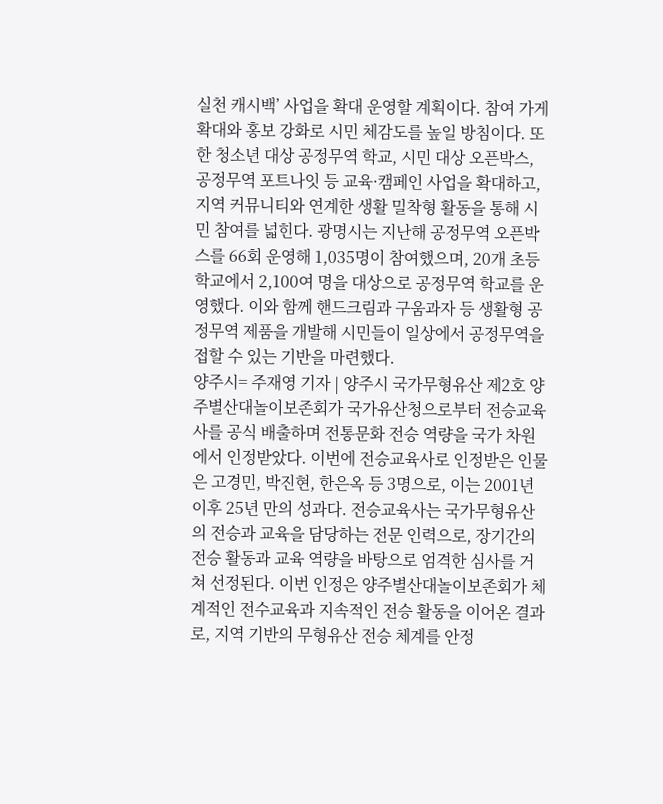실천 캐시백’ 사업을 확대 운영할 계획이다. 참여 가게 확대와 홍보 강화로 시민 체감도를 높일 방침이다. 또한 청소년 대상 공정무역 학교, 시민 대상 오픈박스, 공정무역 포트나잇 등 교육·캠페인 사업을 확대하고, 지역 커뮤니티와 연계한 생활 밀착형 활동을 통해 시민 참여를 넓힌다. 광명시는 지난해 공정무역 오픈박스를 66회 운영해 1,035명이 참여했으며, 20개 초등학교에서 2,100여 명을 대상으로 공정무역 학교를 운영했다. 이와 함께 핸드크림과 구움과자 등 생활형 공정무역 제품을 개발해 시민들이 일상에서 공정무역을 접할 수 있는 기반을 마련했다.
양주시= 주재영 기자 | 양주시 국가무형유산 제2호 양주별산대놀이보존회가 국가유산청으로부터 전승교육사를 공식 배출하며 전통문화 전승 역량을 국가 차원에서 인정받았다. 이번에 전승교육사로 인정받은 인물은 고경민, 박진현, 한은옥 등 3명으로, 이는 2001년 이후 25년 만의 성과다. 전승교육사는 국가무형유산의 전승과 교육을 담당하는 전문 인력으로, 장기간의 전승 활동과 교육 역량을 바탕으로 엄격한 심사를 거쳐 선정된다. 이번 인정은 양주별산대놀이보존회가 체계적인 전수교육과 지속적인 전승 활동을 이어온 결과로, 지역 기반의 무형유산 전승 체계를 안정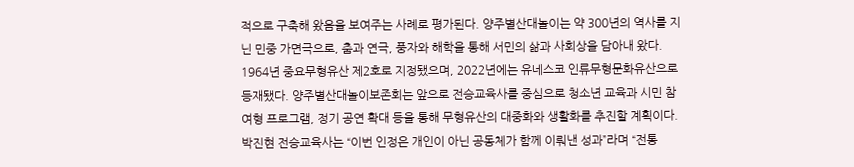적으로 구축해 왔음을 보여주는 사례로 평가된다. 양주별산대놀이는 약 300년의 역사를 지닌 민중 가면극으로, 춤과 연극, 풍자와 해학을 통해 서민의 삶과 사회상을 담아내 왔다. 1964년 중요무형유산 제2호로 지정됐으며, 2022년에는 유네스코 인류무형문화유산으로 등재됐다. 양주별산대놀이보존회는 앞으로 전승교육사를 중심으로 청소년 교육과 시민 참여형 프로그램, 정기 공연 확대 등을 통해 무형유산의 대중화와 생활화를 추진할 계획이다. 박진현 전승교육사는 “이번 인정은 개인이 아닌 공동체가 함께 이뤄낸 성과”라며 “전통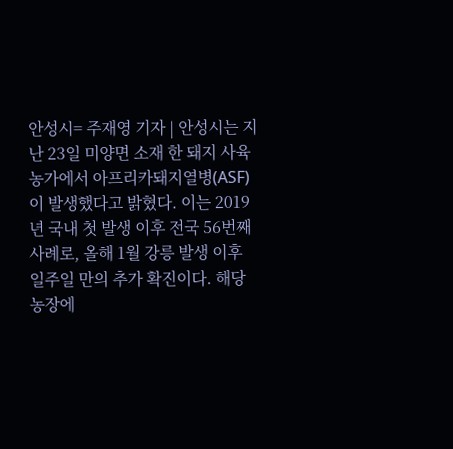안성시= 주재영 기자 | 안성시는 지난 23일 미양면 소재 한 돼지 사육농가에서 아프리카돼지열병(ASF)이 발생했다고 밝혔다. 이는 2019년 국내 첫 발생 이후 전국 56번째 사례로, 올해 1월 강릉 발생 이후 일주일 만의 추가 확진이다. 해당 농장에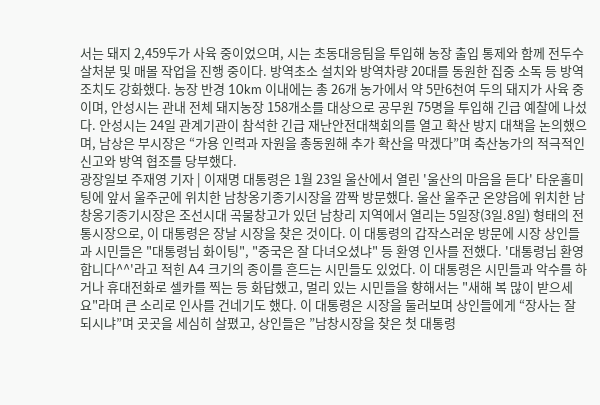서는 돼지 2,459두가 사육 중이었으며, 시는 초동대응팀을 투입해 농장 출입 통제와 함께 전두수 살처분 및 매몰 작업을 진행 중이다. 방역초소 설치와 방역차량 20대를 동원한 집중 소독 등 방역 조치도 강화했다. 농장 반경 10km 이내에는 총 26개 농가에서 약 5만6천여 두의 돼지가 사육 중이며, 안성시는 관내 전체 돼지농장 158개소를 대상으로 공무원 75명을 투입해 긴급 예찰에 나섰다. 안성시는 24일 관계기관이 참석한 긴급 재난안전대책회의를 열고 확산 방지 대책을 논의했으며, 남상은 부시장은 “가용 인력과 자원을 총동원해 추가 확산을 막겠다”며 축산농가의 적극적인 신고와 방역 협조를 당부했다.
광장일보 주재영 기자 | 이재명 대통령은 1월 23일 울산에서 열린 '울산의 마음을 듣다' 타운홀미팅에 앞서 울주군에 위치한 남창옹기종기시장을 깜짝 방문했다. 울산 울주군 온양읍에 위치한 남창옹기종기시장은 조선시대 곡물창고가 있던 남창리 지역에서 열리는 5일장(3일.8일) 형태의 전통시장으로, 이 대통령은 장날 시장을 찾은 것이다. 이 대통령의 갑작스러운 방문에 시장 상인들과 시민들은 "대통령님 화이팅", "중국은 잘 다녀오셨냐" 등 환영 인사를 전했다. '대통령님 환영합니다^^'라고 적힌 A4 크기의 종이를 흔드는 시민들도 있었다. 이 대통령은 시민들과 악수를 하거나 휴대전화로 셀카를 찍는 등 화답했고, 멀리 있는 시민들을 향해서는 "새해 복 많이 받으세요"라며 큰 소리로 인사를 건네기도 했다. 이 대통령은 시장을 둘러보며 상인들에게 “장사는 잘 되시냐”며 곳곳을 세심히 살폈고, 상인들은 ”남창시장을 찾은 첫 대통령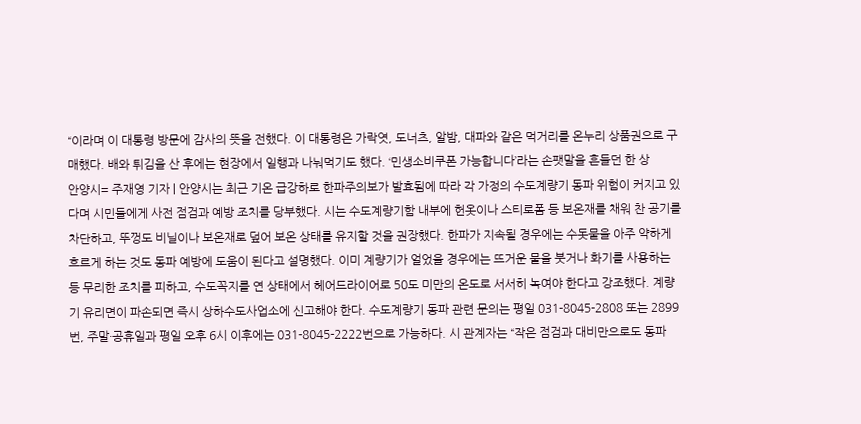“이라며 이 대통령 방문에 감사의 뜻을 전했다. 이 대통령은 가락엿, 도너츠, 알밤, 대파와 같은 먹거리를 온누리 상품권으로 구매했다. 배와 튀김을 산 후에는 현장에서 일행과 나눠먹기도 했다. ‘민생소비쿠폰 가능합니다’라는 손팻말을 흔들던 한 상
안양시= 주재영 기자 | 안양시는 최근 기온 급강하로 한파주의보가 발효됨에 따라 각 가정의 수도계량기 동파 위험이 커지고 있다며 시민들에게 사전 점검과 예방 조치를 당부했다. 시는 수도계량기함 내부에 헌옷이나 스티로폼 등 보온재를 채워 찬 공기를 차단하고, 뚜껑도 비닐이나 보온재로 덮어 보온 상태를 유지할 것을 권장했다. 한파가 지속될 경우에는 수돗물을 아주 약하게 흐르게 하는 것도 동파 예방에 도움이 된다고 설명했다. 이미 계량기가 얼었을 경우에는 뜨거운 물을 붓거나 화기를 사용하는 등 무리한 조치를 피하고, 수도꼭지를 연 상태에서 헤어드라이어로 50도 미만의 온도로 서서히 녹여야 한다고 강조했다. 계량기 유리면이 파손되면 즉시 상하수도사업소에 신고해야 한다. 수도계량기 동파 관련 문의는 평일 031-8045-2808 또는 2899번, 주말·공휴일과 평일 오후 6시 이후에는 031-8045-2222번으로 가능하다. 시 관계자는 “작은 점검과 대비만으로도 동파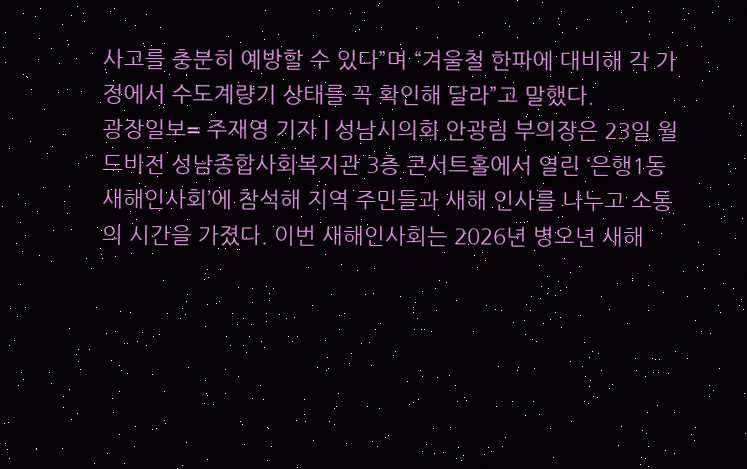사고를 충분히 예방할 수 있다”며 “겨울철 한파에 대비해 각 가정에서 수도계량기 상태를 꼭 확인해 달라”고 말했다.
광장일보= 주재영 기자 | 성남시의회 안광림 부의장은 23일 월드비전 성남종합사회복지관 3층 콘서트홀에서 열린 ‘은행1동 새해인사회’에 참석해 지역 주민들과 새해 인사를 나누고 소통의 시간을 가졌다. 이번 새해인사회는 2026년 병오년 새해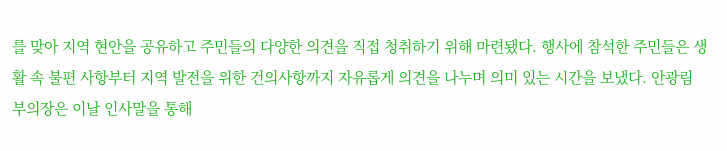를 맞아 지역 현안을 공유하고 주민들의 다양한 의견을 직접 청취하기 위해 마련됐다. 행사에 참석한 주민들은 생활 속 불편 사항부터 지역 발전을 위한 건의사항까지 자유롭게 의견을 나누며 의미 있는 시간을 보냈다. 안광림 부의장은 이날 인사말을 통해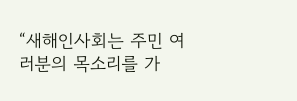“새해인사회는 주민 여러분의 목소리를 가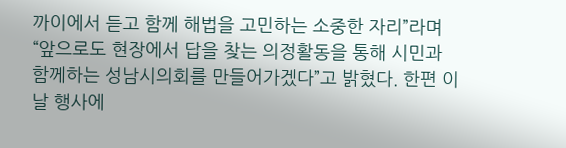까이에서 듣고 함께 해법을 고민하는 소중한 자리”라며 “앞으로도 현장에서 답을 찾는 의정활동을 통해 시민과 함께하는 성남시의회를 만들어가겠다”고 밝혔다. 한편 이날 행사에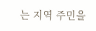는 지역 주민을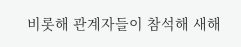비롯해 관계자들이 참석해 새해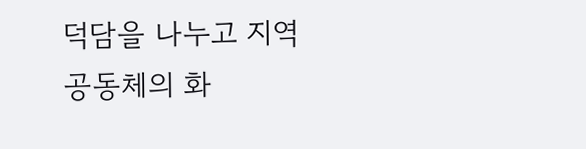덕담을 나누고 지역 공동체의 화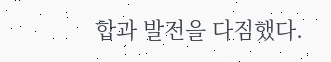합과 발전을 다짐했다.